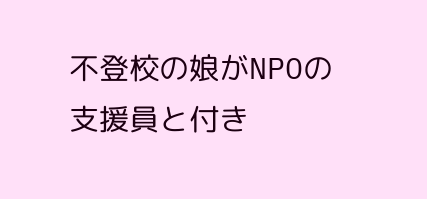不登校の娘がNPOの支援員と付き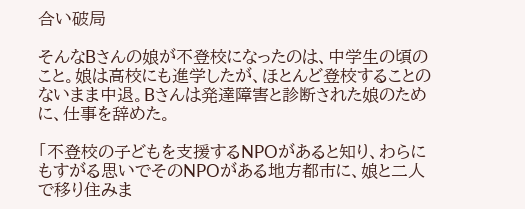合い破局

そんなBさんの娘が不登校になったのは、中学生の頃のこと。娘は高校にも進学したが、ほとんど登校することのないまま中退。Bさんは発達障害と診断された娘のために、仕事を辞めた。

「不登校の子どもを支援するNPOがあると知り、わらにもすがる思いでそのNPOがある地方都市に、娘と二人で移り住みま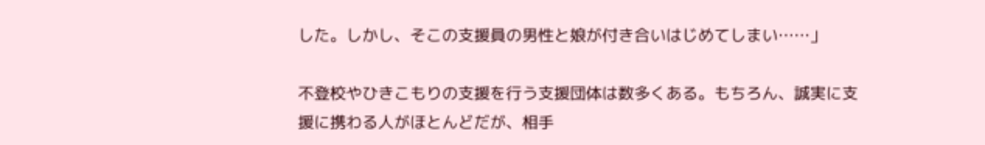した。しかし、そこの支援員の男性と娘が付き合いはじめてしまい……」

不登校やひきこもりの支援を行う支援団体は数多くある。もちろん、誠実に支援に携わる人がほとんどだが、相手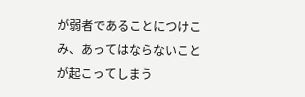が弱者であることにつけこみ、あってはならないことが起こってしまう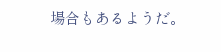場合もあるようだ。